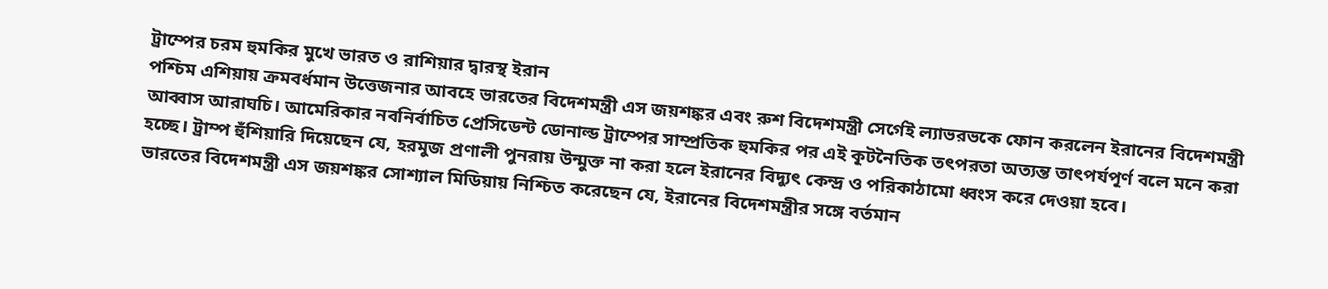ট্রাম্পের চরম হুমকির মুখে ভারত ও রাশিয়ার দ্বারস্থ ইরান
পশ্চিম এশিয়ায় ক্রমবর্ধমান উত্তেজনার আবহে ভারতের বিদেশমন্ত্রী এস জয়শঙ্কর এবং রুশ বিদেশমন্ত্রী সের্গেই ল্যাভরভকে ফোন করলেন ইরানের বিদেশমন্ত্রী আব্বাস আরাঘচি। আমেরিকার নবনির্বাচিত প্রেসিডেন্ট ডোনাল্ড ট্রাম্পের সাম্প্রতিক হুমকির পর এই কূটনৈতিক তৎপরতা অত্যন্ত তাৎপর্যপূর্ণ বলে মনে করা হচ্ছে। ট্রাম্প হুঁশিয়ারি দিয়েছেন যে, হরমুজ প্রণালী পুনরায় উন্মুক্ত না করা হলে ইরানের বিদ্যুৎ কেন্দ্র ও পরিকাঠামো ধ্বংস করে দেওয়া হবে।
ভারতের বিদেশমন্ত্রী এস জয়শঙ্কর সোশ্যাল মিডিয়ায় নিশ্চিত করেছেন যে, ইরানের বিদেশমন্ত্রীর সঙ্গে বর্তমান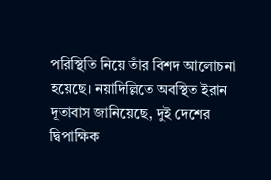পরিস্থিতি নিয়ে তাঁর বিশদ আলোচনা হয়েছে। নয়াদিল্লিতে অবস্থিত ইরান দূতাবাস জানিয়েছে, দুই দেশের দ্বিপাক্ষিক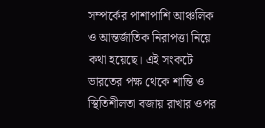সম্পর্কের পাশাপাশি আঞ্চলিক ও আন্তর্জাতিক নিরাপত্তা নিয়ে কথা হয়েছে। এই সংকটে ভারতের পক্ষ থেকে শান্তি ও স্থিতিশীলতা বজায় রাখার ওপর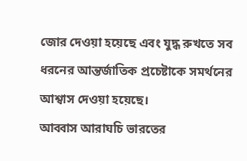জোর দেওয়া হয়েছে এবং যুদ্ধ রুখতে সব ধরনের আন্তর্জাতিক প্রচেষ্টাকে সমর্থনের আশ্বাস দেওয়া হয়েছে।
আব্বাস আরাঘচি ভারতের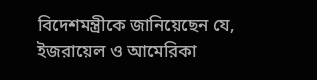বিদেশমন্ত্রীকে জানিয়েছেন যে, ইজরায়েল ও আমেরিকা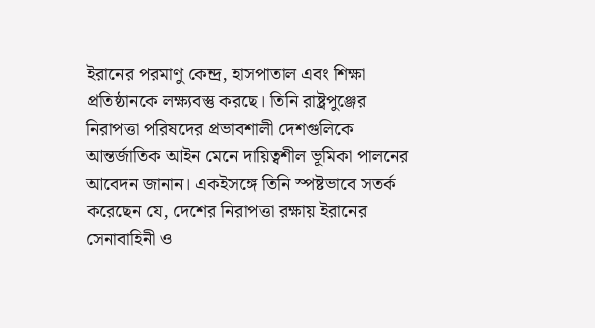ইরানের পরমাণু কেন্দ্র, হাসপাতাল এবং শিক্ষা প্রতিষ্ঠানকে লক্ষ্যবস্তু করছে। তিনি রাষ্ট্রপুঞ্জের নিরাপত্তা পরিষদের প্রভাবশালী দেশগুলিকে আন্তর্জাতিক আইন মেনে দায়িত্বশীল ভূমিকা পালনের আবেদন জানান। একইসঙ্গে তিনি স্পষ্টভাবে সতর্ক করেছেন যে, দেশের নিরাপত্তা রক্ষায় ইরানের সেনাবাহিনী ও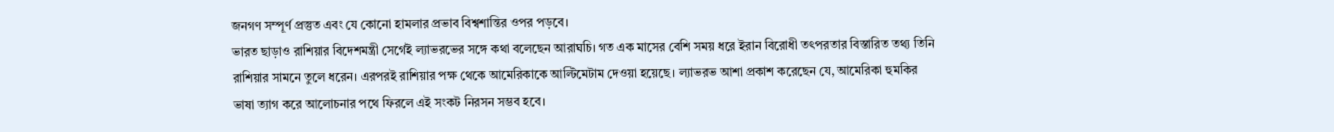জনগণ সম্পূর্ণ প্রস্তুত এবং যে কোনো হামলার প্রভাব বিশ্বশান্তির ওপর পড়বে।
ভারত ছাড়াও রাশিয়ার বিদেশমন্ত্রী সের্গেই ল্যাভরভের সঙ্গে কথা বলেছেন আরাঘচি। গত এক মাসের বেশি সময় ধরে ইরান বিরোধী তৎপরতার বিস্তারিত তথ্য তিনি রাশিয়ার সামনে তুলে ধরেন। এরপরই রাশিয়ার পক্ষ থেকে আমেরিকাকে আল্টিমেটাম দেওয়া হয়েছে। ল্যাভরভ আশা প্রকাশ করেছেন যে, আমেরিকা হুমকির ভাষা ত্যাগ করে আলোচনার পথে ফিরলে এই সংকট নিরসন সম্ভব হবে।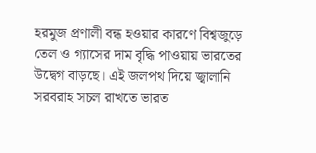হরমুজ প্রণালী বন্ধ হওয়ার কারণে বিশ্বজুড়ে তেল ও গ্যাসের দাম বৃদ্ধি পাওয়ায় ভারতের উদ্বেগ বাড়ছে। এই জলপথ দিয়ে জ্বালানি সরবরাহ সচল রাখতে ভারত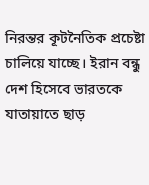নিরন্তর কূটনৈতিক প্রচেষ্টা চালিয়ে যাচ্ছে। ইরান বন্ধু দেশ হিসেবে ভারতকে যাতায়াতে ছাড়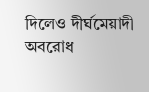দিলেও দীর্ঘমেয়াদী অবরোধ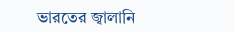ভারতের জ্বালানি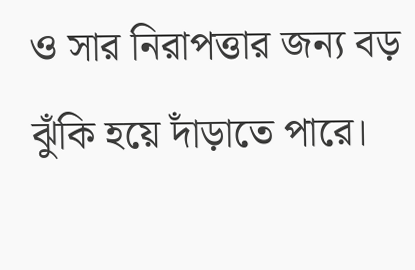ও সার নিরাপত্তার জন্য বড় ঝুঁকি হয়ে দাঁড়াতে পারে।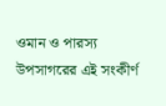ওমান ও পারস্য উপসাগরের এই সংকীর্ণ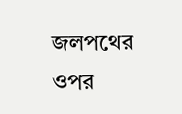জলপথের ওপর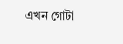এখন গোটা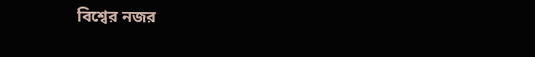বিশ্বের নজর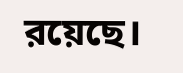রয়েছে।